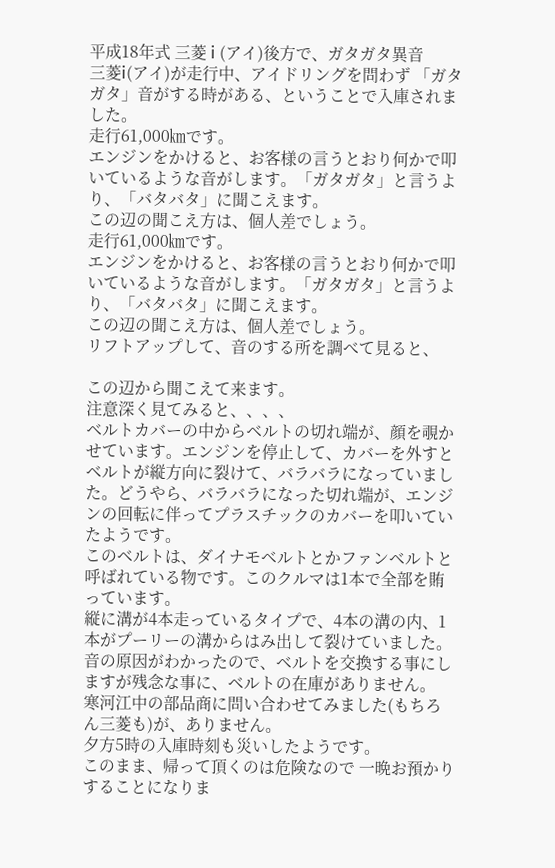平成18年式 三菱 i (アイ)後方で、ガタガタ異音
三菱i(アイ)が走行中、アイドリングを問わず 「ガタガタ」音がする時がある、ということで入庫されました。
走行61,000㎞です。
エンジンをかけると、お客様の言うとおり何かで叩いているような音がします。「ガタガタ」と言うより、「バタバタ」に聞こえます。
この辺の聞こえ方は、個人差でしょう。
走行61,000㎞です。
エンジンをかけると、お客様の言うとおり何かで叩いているような音がします。「ガタガタ」と言うより、「バタバタ」に聞こえます。
この辺の聞こえ方は、個人差でしょう。
リフトアップして、音のする所を調べて見ると、

この辺から聞こえて来ます。
注意深く見てみると、、、、
ベルトカバーの中からベルトの切れ端が、顔を覗かせています。エンジンを停止して、カバーを外すとベルトが縦方向に裂けて、バラバラになっていました。どうやら、バラバラになった切れ端が、エンジンの回転に伴ってプラスチックのカバーを叩いていたようです。
このベルトは、ダイナモベルトとかファンベルトと呼ばれている物です。このクルマは1本で全部を賄っています。
縦に溝が4本走っているタイプで、4本の溝の内、1本がプーリーの溝からはみ出して裂けていました。
音の原因がわかったので、ベルトを交換する事にしますが残念な事に、ベルトの在庫がありません。
寒河江中の部品商に問い合わせてみました(もちろん三菱も)が、ありません。
夕方5時の入庫時刻も災いしたようです。
このまま、帰って頂くのは危険なので 一晩お預かりすることになりま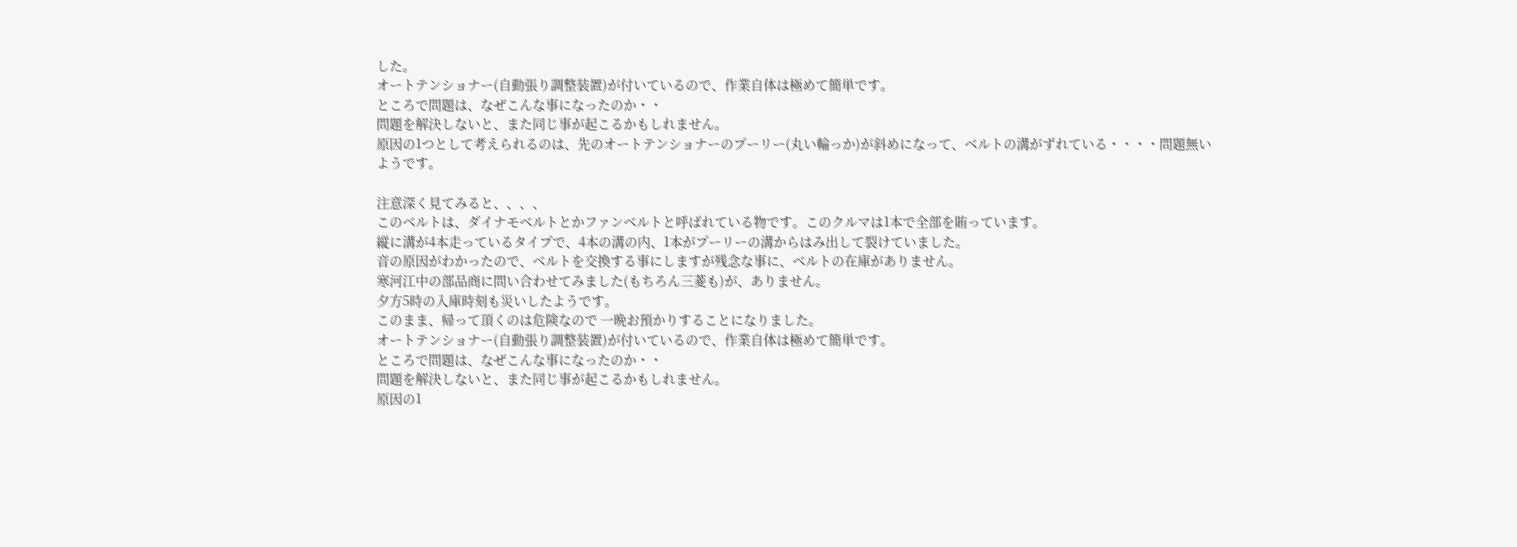した。
オートテンショナー(自動張り調整装置)が付いているので、作業自体は極めて簡単です。
ところで問題は、なぜこんな事になったのか・・
問題を解決しないと、また同じ事が起こるかもしれません。
原因の1つとして考えられるのは、先のオートテンショナーのプーリー(丸い輪っか)が斜めになって、ベルトの溝がずれている・・・・問題無いようです。

注意深く見てみると、、、、
このベルトは、ダイナモベルトとかファンベルトと呼ばれている物です。このクルマは1本で全部を賄っています。
縦に溝が4本走っているタイプで、4本の溝の内、1本がプーリーの溝からはみ出して裂けていました。
音の原因がわかったので、ベルトを交換する事にしますが残念な事に、ベルトの在庫がありません。
寒河江中の部品商に問い合わせてみました(もちろん三菱も)が、ありません。
夕方5時の入庫時刻も災いしたようです。
このまま、帰って頂くのは危険なので 一晩お預かりすることになりました。
オートテンショナー(自動張り調整装置)が付いているので、作業自体は極めて簡単です。
ところで問題は、なぜこんな事になったのか・・
問題を解決しないと、また同じ事が起こるかもしれません。
原因の1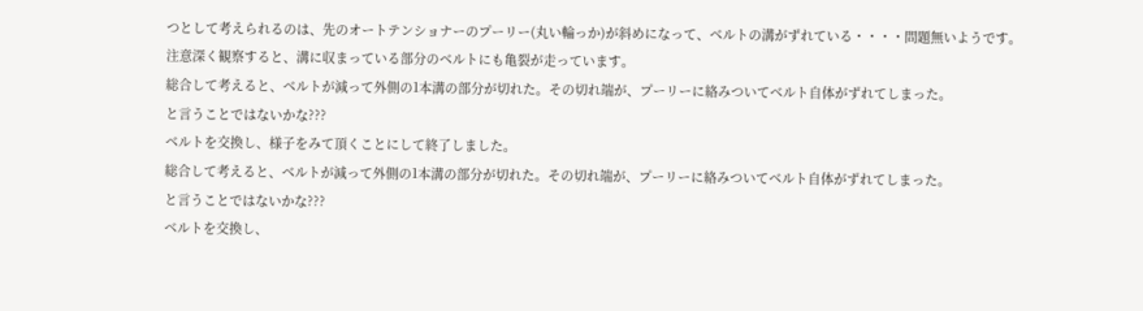つとして考えられるのは、先のオートテンショナーのプーリー(丸い輪っか)が斜めになって、ベルトの溝がずれている・・・・問題無いようです。
注意深く観察すると、溝に収まっている部分のベルトにも亀裂が走っています。
総合して考えると、ベルトが減って外側の1本溝の部分が切れた。その切れ端が、プーリーに絡みついてベルト自体がずれてしまった。
と言うことではないかな???
ベルトを交換し、様子をみて頂くことにして終了しました。
総合して考えると、ベルトが減って外側の1本溝の部分が切れた。その切れ端が、プーリーに絡みついてベルト自体がずれてしまった。
と言うことではないかな???
ベルトを交換し、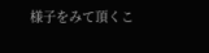様子をみて頂くこ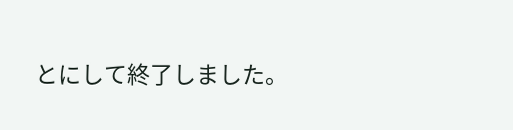とにして終了しました。